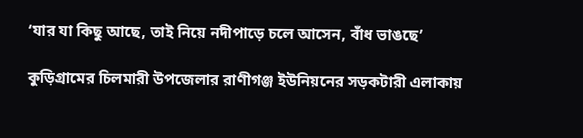‘যার যা কিছু আছে, তাই নিয়ে নদীপাড়ে চলে আসেন, বাঁধ ভাঙছে’

কুড়িগ্রামের চিলমারী উপজেলার রাণীগঞ্জ ইউনিয়নের সড়কটারী এলাকায়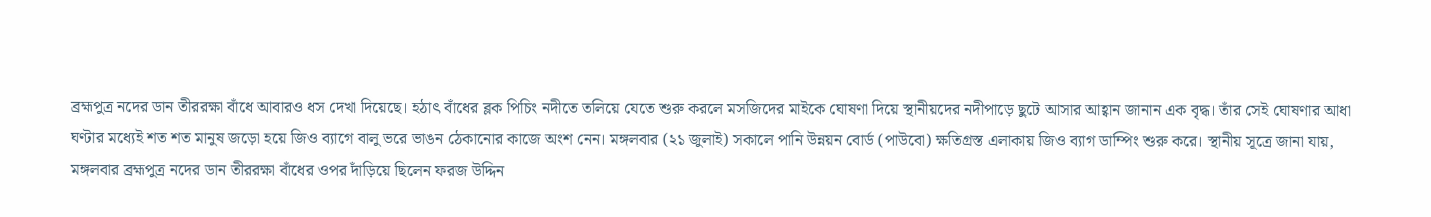ব্রহ্মপুত্র নদের ডান তীররক্ষা বাঁধে আবারও ধস দেখা দিয়েছে। হঠাৎ বাঁধের ব্লক পিচিং নদীতে তলিয়ে যেতে শুরু করলে মসজিদের মাইকে ঘোষণা দিয়ে স্থানীয়দের নদীপাড়ে ছুটে আসার আহ্বান জানান এক বৃদ্ধ। তাঁর সেই ঘোষণার আধা ঘণ্টার মধ্যেই শত শত মানুষ জড়ো হয়ে জিও ব্যাগে বালু ভরে ভাঙন ঠেকানোর কাজে অংশ নেন। মঙ্গলবার (২১ জুলাই) সকালে পানি উন্নয়ন বোর্ড (পাউবো) ক্ষতিগ্রস্ত এলাকায় জিও ব্যাগ ডাম্পিং শুরু করে। স্থানীয় সূত্রে জানা যায়, মঙ্গলবার ব্রহ্মপুত্র নদের ডান তীররক্ষা বাঁধের ওপর দাঁড়িয়ে ছিলেন ফরজ উদ্দিন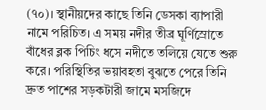(৭০)। স্থানীয়দের কাছে তিনি ডেসকা ব্যাপারী নামে পরিচিত। এ সময় নদীর তীব্র ঘূর্ণিস্রোতে বাঁধের ব্লক পিচিং ধসে নদীতে তলিয়ে যেতে শুরু করে। পরিস্থিতির ভয়াবহতা বুঝতে পেরে তিনি দ্রুত পাশের সড়কটারী জামে মসজিদে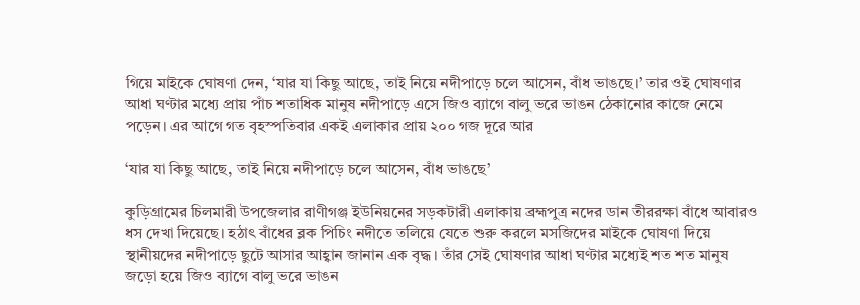গিয়ে মাইকে ঘোষণা দেন, ‘যার যা কিছু আছে, তাই নিয়ে নদীপাড়ে চলে আসেন, বাঁধ ভাঙছে।’ তার ওই ঘোষণার আধা ঘণ্টার মধ্যে প্রায় পাঁচ শতাধিক মানুষ নদীপাড়ে এসে জিও ব্যাগে বালু ভরে ভাঙন ঠেকানোর কাজে নেমে পড়েন। এর আগে গত বৃহস্পতিবার একই এলাকার প্রায় ২০০ গজ দূরে আর

‘যার যা কিছু আছে, তাই নিয়ে নদীপাড়ে চলে আসেন, বাঁধ ভাঙছে’

কুড়িগ্রামের চিলমারী উপজেলার রাণীগঞ্জ ইউনিয়নের সড়কটারী এলাকায় ব্রহ্মপুত্র নদের ডান তীররক্ষা বাঁধে আবারও ধস দেখা দিয়েছে। হঠাৎ বাঁধের ব্লক পিচিং নদীতে তলিয়ে যেতে শুরু করলে মসজিদের মাইকে ঘোষণা দিয়ে স্থানীয়দের নদীপাড়ে ছুটে আসার আহ্বান জানান এক বৃদ্ধ। তাঁর সেই ঘোষণার আধা ঘণ্টার মধ্যেই শত শত মানুষ জড়ো হয়ে জিও ব্যাগে বালু ভরে ভাঙন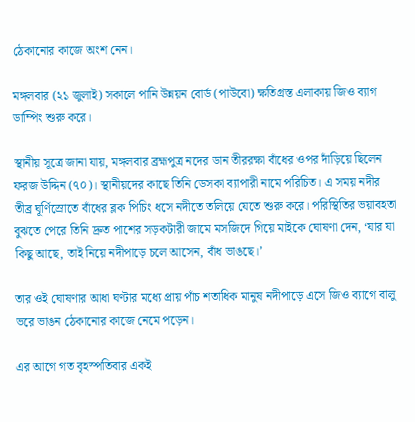ঠেকানোর কাজে অংশ নেন।

মঙ্গলবার (২১ জুলাই) সকালে পানি উন্নয়ন বোর্ড (পাউবো) ক্ষতিগ্রস্ত এলাকায় জিও ব্যাগ ডাম্পিং শুরু করে।

স্থানীয় সূত্রে জানা যায়, মঙ্গলবার ব্রহ্মপুত্র নদের ডান তীররক্ষা বাঁধের ওপর দাঁড়িয়ে ছিলেন ফরজ উদ্দিন (৭০)। স্থানীয়দের কাছে তিনি ডেসকা ব্যাপারী নামে পরিচিত। এ সময় নদীর তীব্র ঘূর্ণিস্রোতে বাঁধের ব্লক পিচিং ধসে নদীতে তলিয়ে যেতে শুরু করে। পরিস্থিতির ভয়াবহতা বুঝতে পেরে তিনি দ্রুত পাশের সড়কটারী জামে মসজিদে গিয়ে মাইকে ঘোষণা দেন, ‘যার যা কিছু আছে, তাই নিয়ে নদীপাড়ে চলে আসেন, বাঁধ ভাঙছে।’

তার ওই ঘোষণার আধা ঘণ্টার মধ্যে প্রায় পাঁচ শতাধিক মানুষ নদীপাড়ে এসে জিও ব্যাগে বালু ভরে ভাঙন ঠেকানোর কাজে নেমে পড়েন।

এর আগে গত বৃহস্পতিবার একই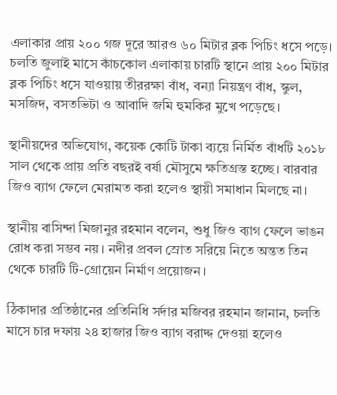এলাকার প্রায় ২০০ গজ দূরে আরও ৬০ মিটার ব্লক পিচিং ধসে পড়ে। চলতি জুলাই মাসে কাঁচকোল এলাকায় চারটি স্থানে প্রায় ২০০ মিটার ব্লক পিচিং ধসে যাওয়ায় তীররক্ষা বাঁধ, বন্যা নিয়ন্ত্রণ বাঁধ, স্কুল, মসজিদ, বসতভিটা ও আবাদি জমি হুমকির মুখে পড়েছে।

স্থানীয়দের অভিযোগ, কয়েক কোটি টাকা ব্যয়ে নির্মিত বাঁধটি ২০১৮ সাল থেকে প্রায় প্রতি বছরই বর্ষা মৌসুমে ক্ষতিগ্রস্ত হচ্ছে। বারবার জিও ব্যাগ ফেলে মেরামত করা হলেও স্থায়ী সমাধান মিলছে না।

স্থানীয় বাসিন্দা মিজানুর রহমান বলেন, শুধু জিও ব্যাগ ফেলে ভাঙন রোধ করা সম্ভব নয়। নদীর প্রবল স্রোত সরিয়ে নিতে অন্তত তিন থেকে চারটি টি-গ্রোয়েন নির্মাণ প্রয়োজন।

ঠিকাদার প্রতিষ্ঠানের প্রতিনিধি সর্দার মজিবর রহমান জানান, চলতি মাসে চার দফায় ২৪ হাজার জিও ব্যাগ বরাদ্দ দেওয়া হলেও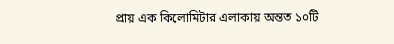প্রায় এক কিলোমিটার এলাকায় অন্তত ১০টি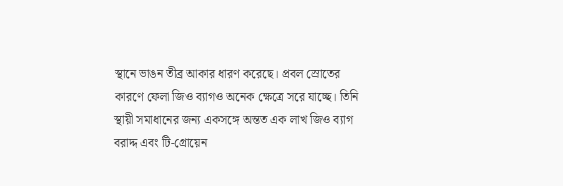স্থানে ভাঙন তীব্র আকার ধারণ করেছে। প্রবল স্রোতের কারণে ফেলা জিও ব্যাগও অনেক ক্ষেত্রে সরে যাচ্ছে। তিনি স্থায়ী সমাধানের জন্য একসঙ্গে অন্তত এক লাখ জিও ব্যাগ বরাদ্দ এবং টি-গ্রোয়েন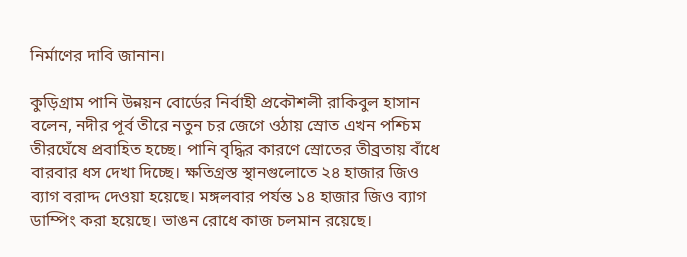নির্মাণের দাবি জানান।

কুড়িগ্রাম পানি উন্নয়ন বোর্ডের নির্বাহী প্রকৌশলী রাকিবুল হাসান বলেন, নদীর পূর্ব তীরে নতুন চর জেগে ওঠায় স্রোত এখন পশ্চিম তীরঘেঁষে প্রবাহিত হচ্ছে। পানি বৃদ্ধির কারণে স্রোতের তীব্রতায় বাঁধে বারবার ধস দেখা দিচ্ছে। ক্ষতিগ্রস্ত স্থানগুলোতে ২৪ হাজার জিও ব্যাগ বরাদ্দ দেওয়া হয়েছে। মঙ্গলবার পর্যন্ত ১৪ হাজার জিও ব্যাগ ডাম্পিং করা হয়েছে। ভাঙন রোধে কাজ চলমান রয়েছে।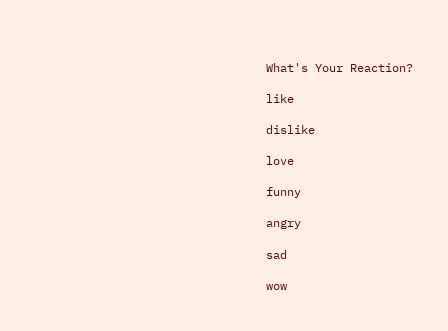What's Your Reaction?

like

dislike

love

funny

angry

sad

wow